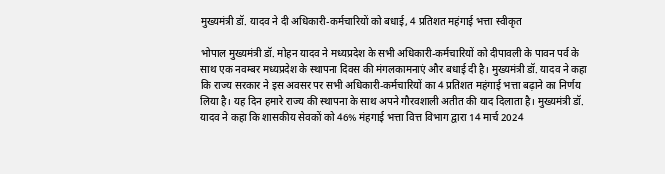मुख्यमंत्री डॉ. यादव ने दी अधिकारी-कर्मचारियों को बधाई, 4 प्रतिशत महंगाई भत्ता स्वीकृत

भोपाल मुख्यमंत्री डॉ. मोहन यादव ने मध्यप्रदेश के सभी अधिकारी-कर्मचारियों को दीपावली के पावन पर्व के साथ एक नवम्बर मध्यप्रदेश के स्थापना दिवस की मंगलकामनाएं और बधाई दी है। मुख्यमंत्री डॉ. यादव ने कहा कि राज्य सरकार ने इस अवसर पर सभी अधिकारी-कर्मचारियों का 4 प्रतिशत महंगाई भत्ता बढ़ाने का निर्णय लिया है। यह दिन हमारे राज्य की स्थापना के साथ अपने गौरवशाली अतीत की याद दिलाता है। मुख्यमंत्री डॉ. यादव ने कहा कि शासकीय सेवकों को 46% मंहगाई भत्ता वित्त विभाग द्वारा 14 मार्च 2024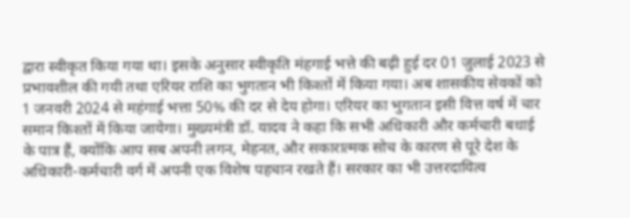द्वारा स्वीकृत किया गया था। इसके अनुसार स्वीकृति मंहगाई भत्ते की बढ़ी हुई दर 01 जुलाई 2023 से प्रभावशील की गयी तथा एरियर राशि का भुगतान भी किश्तों में किया गया। अब शासकीय सेवकों को 1 जनवरी 2024 से महंगाई भत्ता 50% की दर से देय होगा। एरियर का भुगतान इसी वित्त वर्ष में चार समान किश्तों में किया जायेगा। मुख्यमंत्री डॉ. यादव ने कहा कि सभी अधिकारी और कर्मचारी बधाई के पात्र हैं, क्योंकि आप सब अपनी लगन, मेहनत, और सकारात्मक सोच के कारण से पूरे देश के अधिकारी-कर्मचारी वर्ग में अपनी एक विशेष पहचान रखते हैं। सरकार का भी उत्तरदायित्व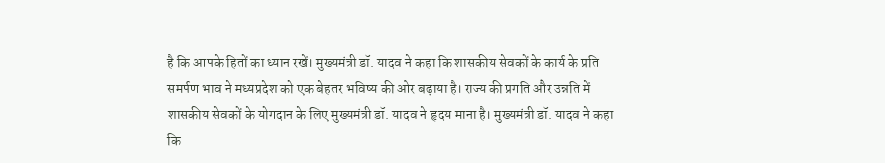है कि आपके हितों का ध्यान रखें। मुख्यमंत्री डॉ. यादव ने कहा कि शासकीय सेवकों के कार्य के प्रति समर्पण भाव ने मध्यप्रदेश को एक बेहतर भविष्य की ओर बढ़ाया है। राज्य की प्रगति और उन्नति में शासकीय सेवकों के योगदान के लिए मुख्यमंत्री डॉ. यादव ने हृदय माना है। मुख्यमंत्री डॉ. यादव ने कहा कि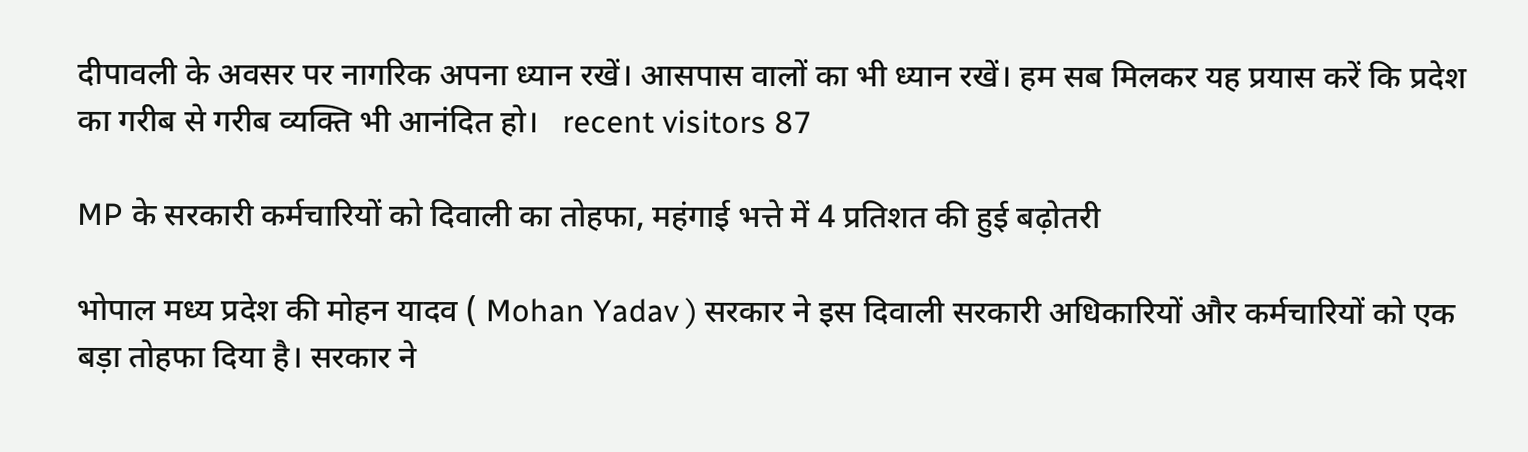दीपावली के अवसर पर नागरिक अपना ध्यान रखें। आसपास वालों का भी ध्यान रखें। हम सब मिलकर यह प्रयास करें कि प्रदेश का गरीब से गरीब व्यक्ति भी आनंदित हो।   recent visitors 87

MP के सरकारी कर्मचारियों को दिवाली का तोहफा, महंगाई भत्ते में 4 प्रतिशत की हुई बढ़ोतरी

भोपाल मध्य प्रदेश की मोहन यादव ( Mohan Yadav ) सरकार ने इस दिवाली सरकारी अधिकारियों और कर्मचारियों को एक बड़ा तोहफा दिया है। सरकार ने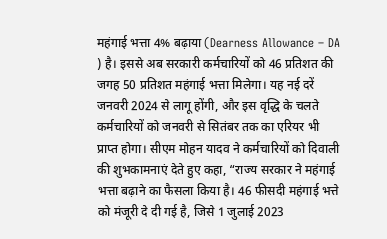महंगाई भत्ता 4% बढ़ाया (Dearness Allowance – DA ) है। इससे अब सरकारी कर्मचारियों को 46 प्रतिशत की जगह 50 प्रतिशत महंगाई भत्ता मिलेगा। यह नई दरें जनवरी 2024 से लागू होंगी, और इस वृद्धि के चलते कर्मचारियों को जनवरी से सितंबर तक का एरियर भी प्राप्त होगा। सीएम मोहन यादव ने कर्मचारियों को दिवाली की शुभकामनाएं देते हुए कहा, “राज्य सरकार ने महंगाई भत्ता बढ़ाने का फैसला किया है। 46 फीसदी महंगाई भत्ते को मंजूरी दे दी गई है, जिसे 1 जुलाई 2023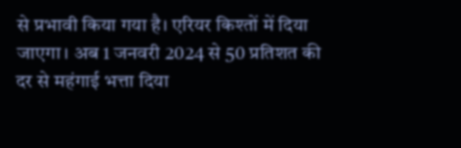से प्रभावी किया गया है। एरियर किश्तों में दिया जाएगा। अब 1 जनवरी 2024 से 50 प्रतिशत की दर से महंगाई भत्ता दिया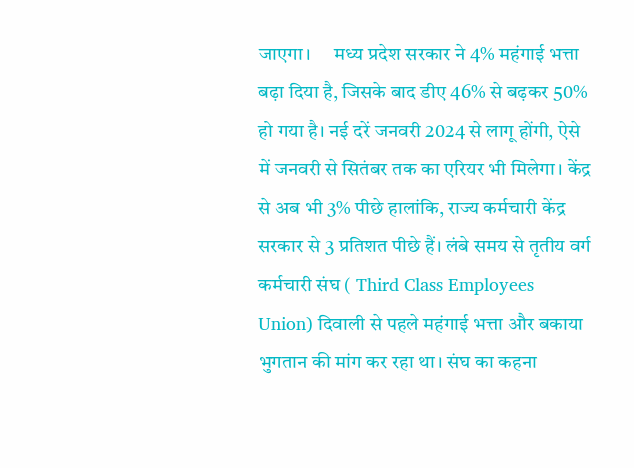जाएगा।     मध्य प्रदेश सरकार ने 4% महंगाई भत्ता बढ़ा दिया है, जिसके बाद डीए 46% से बढ़कर 50% हो गया है। नई दरें जनवरी 2024 से लागू होंगी, ऐसे में जनवरी से सितंबर तक का एरियर भी मिलेगा। केंद्र से अब भी 3% पीछे हालांकि, राज्य कर्मचारी केंद्र सरकार से 3 प्रतिशत पीछे हैं। लंबे समय से तृतीय वर्ग कर्मचारी संघ ( Third Class Employees Union) दिवाली से पहले महंगाई भत्ता और बकाया भुगतान की मांग कर रहा था। संघ का कहना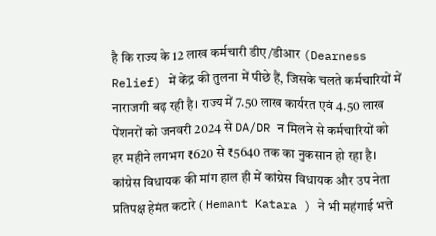है कि राज्य के 12 लाख कर्मचारी डीए/डीआर (Dearness Relief) में केंद्र की तुलना में पीछे हैं, जिसके चलते कर्मचारियों में नाराजगी बढ़ रही है। राज्य में 7.50 लाख कार्यरत एवं 4.50 लाख पेंशनरों को जनवरी 2024 से DA/DR न मिलने से कर्मचारियों को हर महीने लगभग ₹620 से ₹5640 तक का नुकसान हो रहा है। कांग्रेस विधायक की मांग हाल ही में कांग्रेस विधायक और उप नेता प्रतिपक्ष हेमंत कटारे ( Hemant Katara ) ने भी महंगाई भत्ते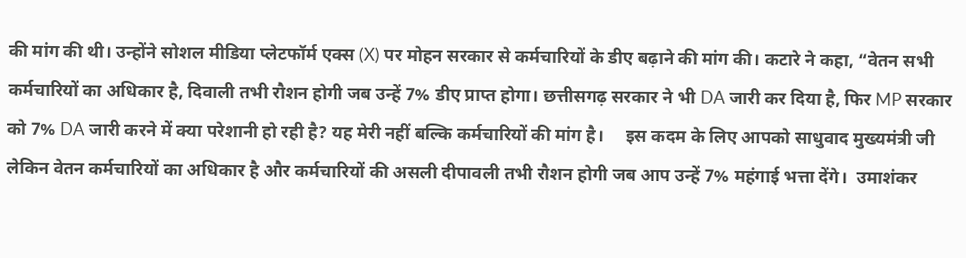की मांग की थी। उन्होंने सोशल मीडिया प्लेटफॉर्म एक्स (X) पर मोहन सरकार से कर्मचारियों के डीए बढ़ाने की मांग की। कटारे ने कहा, “वेतन सभी कर्मचारियों का अधिकार है, दिवाली तभी रौशन होगी जब उन्हें 7% डीए प्राप्त होगा। छत्तीसगढ़ सरकार ने भी DA जारी कर दिया है, फिर MP सरकार को 7% DA जारी करने में क्या परेशानी हो रही है? यह मेरी नहीं बल्कि कर्मचारियों की मांग है।     इस कदम के लिए आपको साधुवाद मुख्यमंत्री जी लेकिन वेतन कर्मचारियों का अधिकार है और कर्मचारियों की असली दीपावली तभी रौशन होगी जब आप उन्हें 7% महंगाई भत्ता देंगे।  उमाशंकर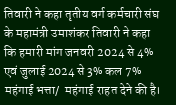तिवारी ने कहा तृतीय वर्ग कर्मचारी संघ के महामंत्री उमाशंकर तिवारी ने कहा कि हमारी मांग जनवरी 2024 से 4% एवं जुलाई 2024 से 3% कल 7% महंगाई भत्ता/  महंगाई राहत देने की है।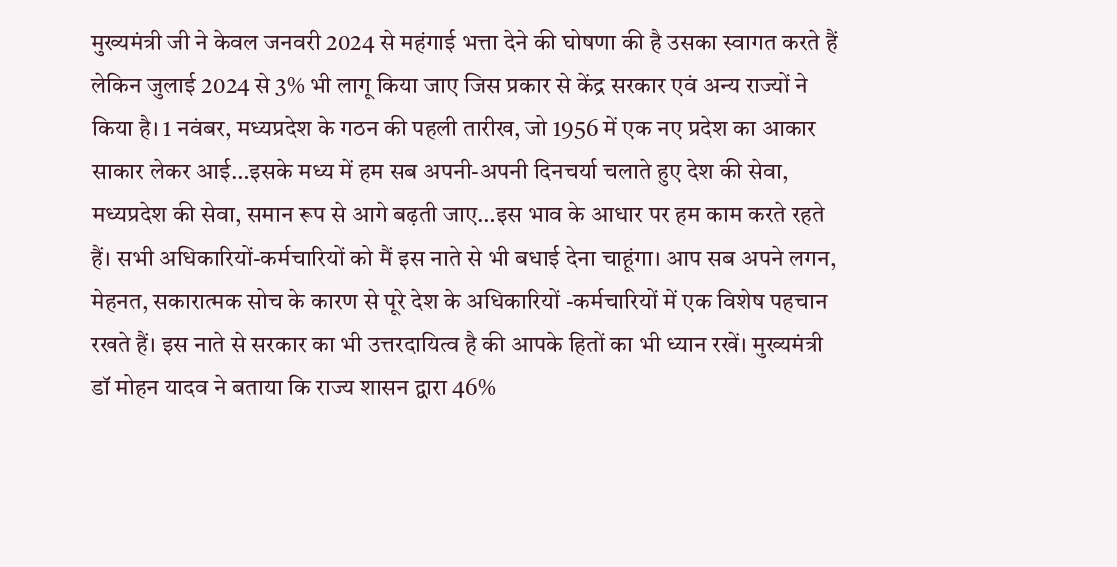मुख्यमंत्री जी ने केवल जनवरी 2024 से महंगाई भत्ता देने की घोषणा की है उसका स्वागत करते हैं लेकिन जुलाई 2024 से 3% भी लागू किया जाए जिस प्रकार से केंद्र सरकार एवं अन्य राज्यों ने किया है। 1 नवंबर, मध्यप्रदेश के गठन की पहली तारीख, जो 1956 में एक नए प्रदेश का आकार साकार लेकर आई…इसके मध्य में हम सब अपनी-अपनी दिनचर्या चलाते हुए देश की सेवा, मध्यप्रदेश की सेवा, समान रूप से आगे बढ़ती जाए…इस भाव के आधार पर हम काम करते रहते हैं। सभी अधिकारियों-कर्मचारियों को मैं इस नाते से भी बधाई देना चाहूंगा। आप सब अपने लगन, मेहनत, सकारात्मक सोच के कारण से पूरे देश के अधिकारियों -कर्मचारियों में एक विशेष पहचान रखते हैं। इस नाते से सरकार का भी उत्तरदायित्व है की आपके हितों का भी ध्यान रखें। मुख्यमंत्री डॉ मोहन यादव ने बताया कि राज्य शासन द्वारा 46%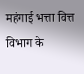महंगाई भत्ता वित्त विभाग के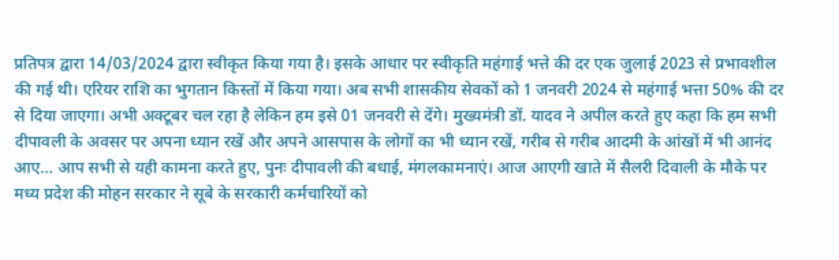प्रतिपत्र द्वारा 14/03/2024 द्वारा स्वीकृत किया गया है। इसके आधार पर स्वीकृति महंगाई भत्ते की दर एक जुलाई 2023 से प्रभावशील की गई थी। एरियर राशि का भुगतान किस्तों में किया गया। अब सभी शासकीय सेवकों को 1 जनवरी 2024 से महंगाई भत्ता 50% की दर से दिया जाएगा। अभी अक्टूबर चल रहा है लेकिन हम इसे 01 जनवरी से देंगे। मुख्यमंत्री डॉ. यादव ने अपील करते हुए कहा कि हम सभी दीपावली के अवसर पर अपना ध्यान रखें और अपने आसपास के लोगों का भी ध्यान रखें, गरीब से गरीब आदमी के आंखों में भी आनंद आए… आप सभी से यही कामना करते हुए, पुनः दीपावली की बधाई, मंगलकामनाएं। आज आएगी खाते में सैलरी दिवाली के मौके पर मध्य प्रदेश की मोहन सरकार ने सूबे के सरकारी कर्मचारियों को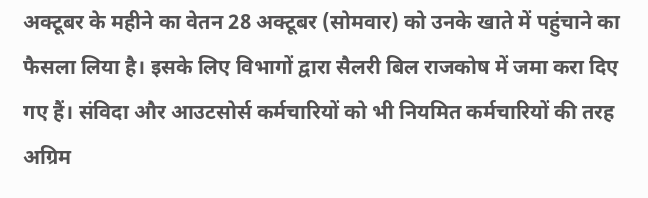अक्टूबर के महीने का वेतन 28 अक्टूबर (सोमवार) को उनके खाते में पहुंचाने का फैसला लिया है। इसके लिए विभागों द्वारा सैलरी बिल राजकोष में जमा करा दिए गए हैं। संविदा और आउटसोर्स कर्मचारियों को भी नियमित कर्मचारियों की तरह अग्रिम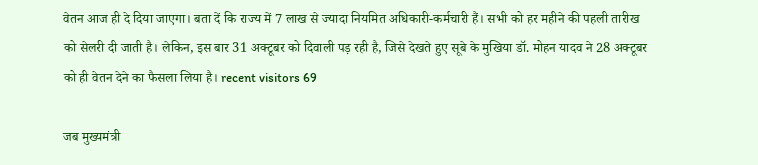वेतन आज ही दे दिया जाएगा। बता दें कि राज्य में 7 लाख से ज्यादा नियमित अधिकारी-कर्मचारी हैं। सभी को हर महीने की पहली तारीख को सेलरी दी जाती है। लेकिन, इस बार 31 अक्टूबर को दिवाली पड़ रही है, जिसे देखते हुए सूबे के मुखिया डॉ. मोहन यादव ने 28 अक्टूबर को ही वेतन देने का फैसला लिया है। recent visitors 69

जब मुख्यमंत्री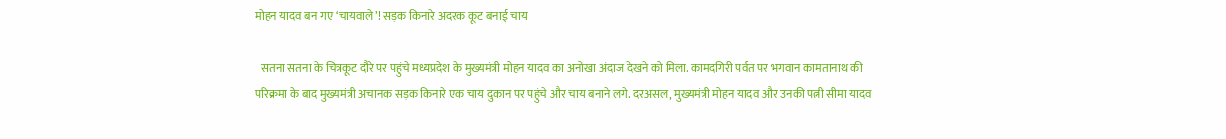मोहन यादव बन गए ‘चायवाले’! सड़क किनारे अदरक कूट बनाई चाय

  सतना सतना के चित्रकूट दौरे पर पहुंचे मध्यप्रदेश के मुख्यमंत्री मोहन यादव का अनोखा अंदाज देखने को मिला. कामदगिरी पर्वत पर भगवान कामतानाथ की परिक्रमा के बाद मुख्यमंत्री अचानक सड़क किनारे एक चाय दुकान पर पहुंचे और चाय बनाने लगे. दरअसल, मुख्यमंत्री मोहन यादव और उनकी पत्नी सीमा यादव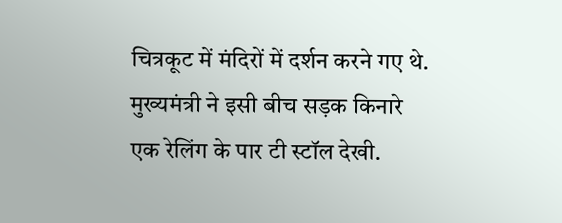चित्रकूट में मंदिरों में दर्शन करने गए थे. मुख्यमंत्री ने इसी बीच सड़क किनारे एक रेलिंग के पार टी स्टॉल देखी.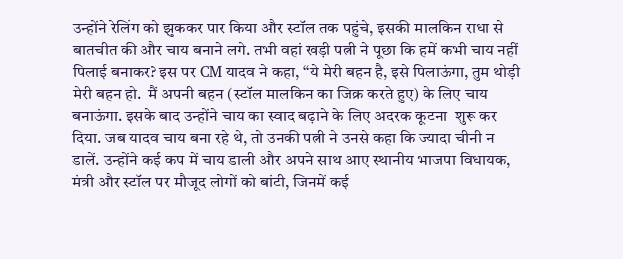उन्होंने रेलिंग को झुककर पार किया और स्टॉल तक पहुंचे, इसकी मालकिन राधा से बातचीत की और चाय बनाने लगे. तभी वहां खड़ी पत्नी ने पूछा कि हमें कभी चाय नहीं पिलाई बनाकर? इस पर CM यादव ने कहा, ‘‘ये मेरी बहन है, इसे पिलाऊंगा, तुम थोड़ी मेरी बहन हो.  मैं अपनी बहन (स्टॉल मालकिन का जिक्र करते हुए) के लिए चाय बनाऊंगा. इसके बाद उन्होंने चाय का स्वाद बढ़ाने के लिए अदरक कूटना  शुरू कर दिया. जब यादव चाय बना रहे थे, तो उनकी पत्नी ने उनसे कहा कि ज्यादा चीनी न डालें. उन्होंने कई कप में चाय डाली और अपने साथ आए स्थानीय भाजपा विधायक, मंत्री और स्टॉल पर मौजूद लोगों को बांटी, जिनमें कई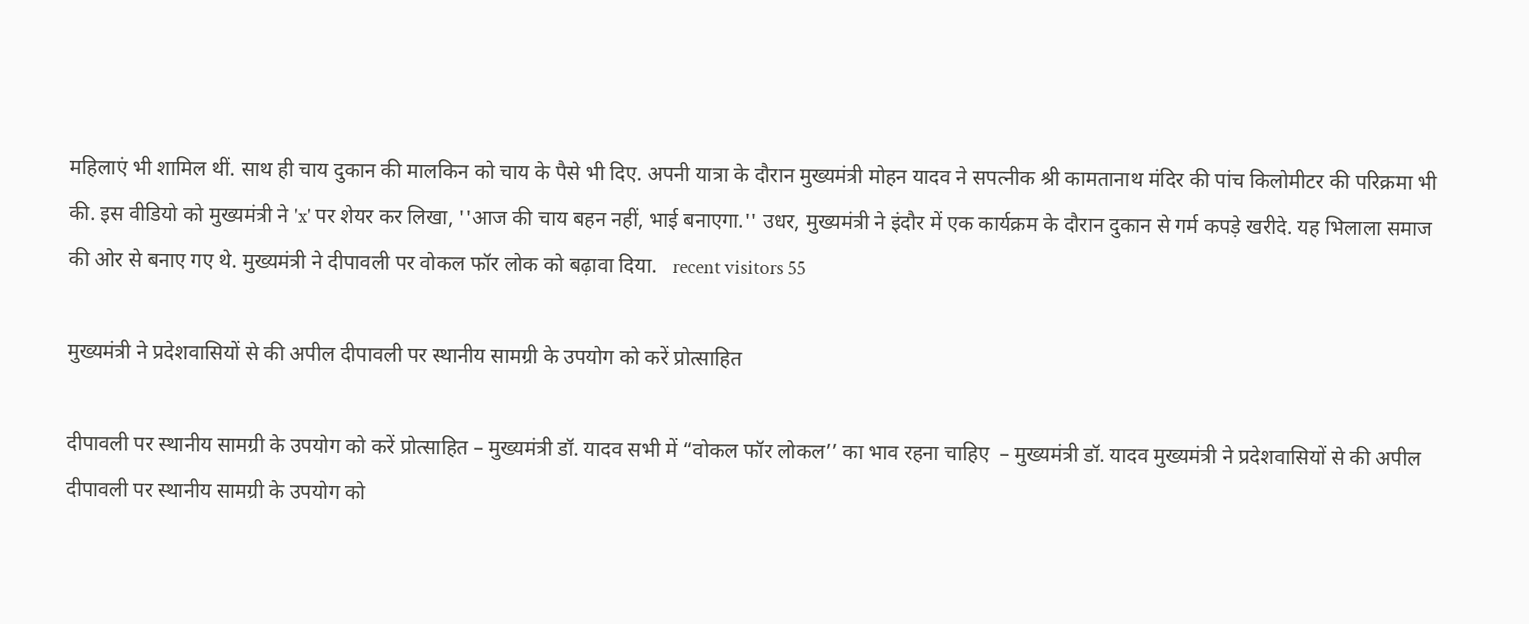महिलाएं भी शामिल थीं. साथ ही चाय दुकान की मालकिन को चाय के पैसे भी दिए. अपनी यात्रा के दौरान मुख्यमंत्री मोहन यादव ने सपत्नीक श्री कामतानाथ मंदिर की पांच किलोमीटर की परिक्रमा भी की. इस वीडियो को मुख्यमंत्री ने 'x' पर शेयर कर लिखा, ''आज की चाय बहन नहीं, भाई बनाएगा.'' उधर, मुख्यमंत्री ने इंदौर में एक कार्यक्रम के दौरान दुकान से गर्म कपड़े खरीदे. यह भिलाला समाज की ओर से बनाए गए थे. मुख्यमंत्री ने दीपावली पर वोकल फॉर लोक को बढ़ावा दिया.   recent visitors 55

मुख्यमंत्री ने प्रदेशवासियों से की अपील दीपावली पर स्थानीय सामग्री के उपयोग को करें प्रोत्साहित

दीपावली पर स्थानीय सामग्री के उपयोग को करें प्रोत्साहित – मुख्यमंत्री डॉ. यादव सभी में “वोकल फॉर लोकल’’ का भाव रहना चाहिए  – मुख्यमंत्री डॉ. यादव मुख्यमंत्री ने प्रदेशवासियों से की अपील दीपावली पर स्थानीय सामग्री के उपयोग को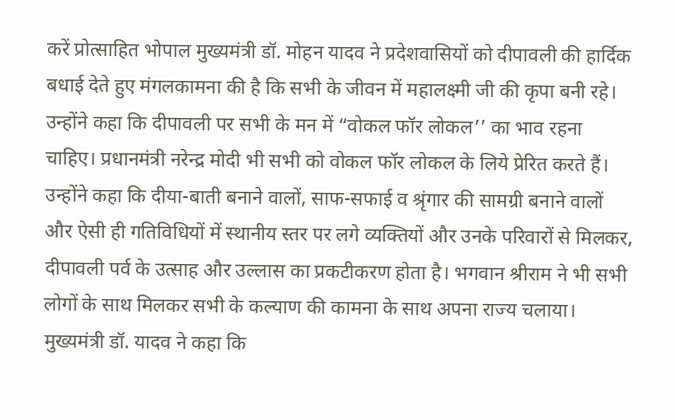करें प्रोत्साहित भोपाल मुख्यमंत्री डॉ. मोहन यादव ने प्रदेशवासियों को दीपावली की हार्दिक बधाई देते हुए मंगलकामना की है कि सभी के जीवन में महालक्ष्मी जी की कृपा बनी रहे। उन्होंने कहा कि दीपावली पर सभी के मन में “वोकल फॉर लोकल’’ का भाव रहना चाहिए। प्रधानमंत्री नरेन्द्र मोदी भी सभी को वोकल फॉर लोकल के लिये प्रेरित करते हैं। उन्होंने कहा कि दीया-बाती बनाने वालों, साफ-सफाई व श्रृंगार की सामग्री बनाने वालों और ऐसी ही गतिविधियों में स्थानीय स्तर पर लगे व्यक्तियों और उनके परिवारों से मिलकर, दीपावली पर्व के उत्साह और उल्लास का प्रकटीकरण होता है। भगवान श्रीराम ने भी सभी लोगों के साथ मिलकर सभी के कल्याण की कामना के साथ अपना राज्य चलाया। मुख्यमंत्री डॉ. यादव ने कहा कि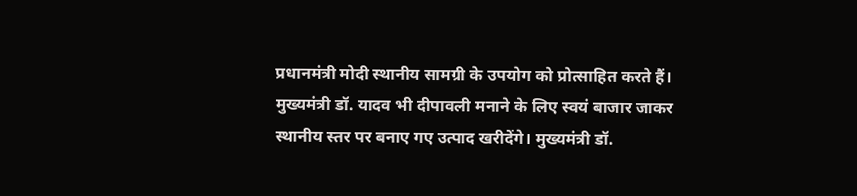प्रधानमंत्री मोदी स्थानीय सामग्री के उपयोग को प्रोत्साहित करते हैं। मुख्यमंत्री डॉ. यादव भी दीपावली मनाने के लिए स्वयं बाजार जाकर स्थानीय स्तर पर बनाए गए उत्पाद खरीदेंगे। मुख्यमंत्री डॉ.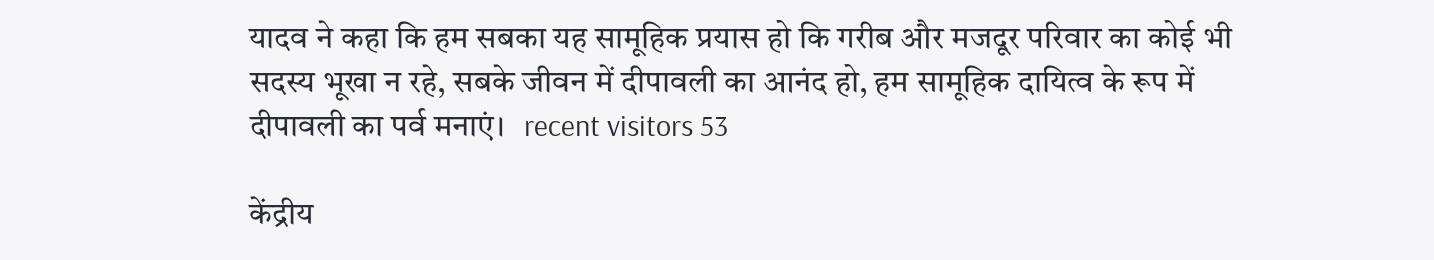यादव ने कहा कि हम सबका यह सामूहिक प्रयास हो कि गरीब और मजदूर परिवार का कोई भी सदस्य भूखा न रहे, सबके जीवन में दीपावली का आनंद हो, हम सामूहिक दायित्व के रूप में दीपावली का पर्व मनाएं।   recent visitors 53

केंद्रीय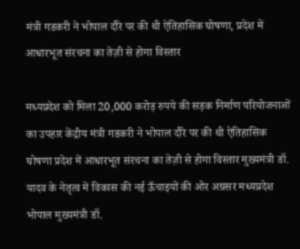मंत्री गडकरी ने भोपाल दौरे पर की थी ऐतिहासिक घोषणा, प्रदेश में आधारभूत संरचना का तेज़ी से होगा विस्तार

मध्यप्रदेश को मिला 20,000 करोड़ रुपये की सड़क निर्माण परियोजनाओं का उपहार केंद्रीय मंत्री गडकरी ने भोपाल दौरे पर की थी ऐतिहासिक घोषणा प्रदेश में आधारभूत संरचना का तेज़ी से होगा विस्तार मुख्यमंत्री डॉ. यादव के नेतृत्व में विकास की नई ऊँचाइयों की ओर अग्रसर मध्यप्रदेश भोपाल मुख्यमंत्री डॉ.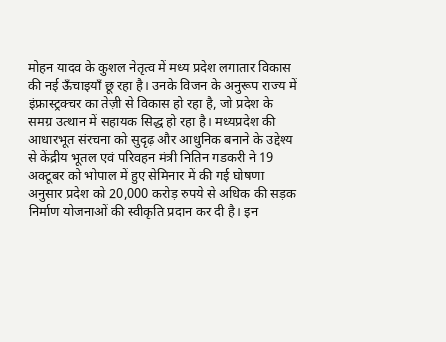मोहन यादव के कुशल नेतृत्व में मध्य प्रदेश लगातार विकास की नई ऊँचाइयाँ छू रहा है। उनके विजन के अनुरूप राज्य में इंफ्रास्ट्रक्चर का तेज़ी से विकास हो रहा है, जो प्रदेश के समग्र उत्थान में सहायक सिद्ध हो रहा है। मध्यप्रदेश की आधारभूत संरचना को सुदृढ़ और आधुनिक बनाने के उद्देश्य से केंद्रीय भूतल एवं परिवहन मंत्री नितिन गडकरी ने 19 अक्टूबर को भोपाल में हुए सेमिनार में की गई घोषणा अनुसार प्रदेश को 20,000 करोड़ रुपये से अधिक की सड़क निर्माण योजनाओं की स्वीकृति प्रदान कर दी है। इन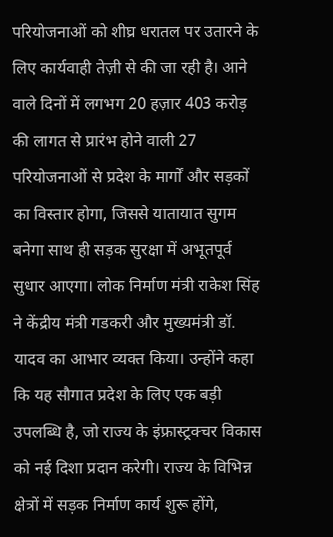परियोजनाओं को शीघ्र धरातल पर उतारने के लिए कार्यवाही तेज़ी से की जा रही है। आने वाले दिनों में लगभग 20 हज़ार 403 करोड़ की लागत से प्रारंभ होने वाली 27 परियोजनाओं से प्रदेश के मार्गों और सड़कों का विस्तार होगा, जिससे यातायात सुगम बनेगा साथ ही सड़क सुरक्षा में अभूतपूर्व सुधार आएगा। लोक निर्माण मंत्री राकेश सिंह ने केंद्रीय मंत्री गडकरी और मुख्यमंत्री डॉ. यादव का आभार व्यक्त किया। उन्होंने कहा कि यह सौगात प्रदेश के लिए एक बड़ी उपलब्धि है, जो राज्य के इंफ्रास्ट्रक्चर विकास को नई दिशा प्रदान करेगी। राज्य के विभिन्न क्षेत्रों में सड़क निर्माण कार्य शुरू होंगे,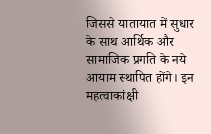जिससे यातायात में सुधार के साथ आर्थिक और सामाजिक प्रगति के नये आयाम स्थापित होंगे। इन महत्वाकांक्षी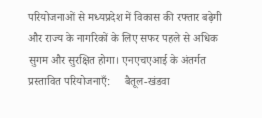परियोजनाओं से मध्यप्रदेश में विकास की रफ्तार बढ़ेगी और राज्य के नागरिकों के लिए सफर पहले से अधिक सुगम और सुरक्षित होगा। एनएचएआई के अंतर्गत प्रस्तावित परियोजनाएँ:     बैतूल-खंडवा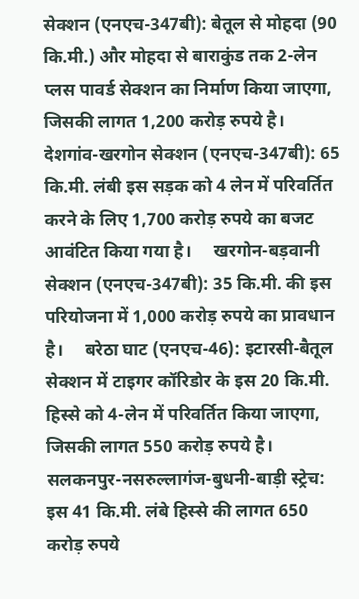सेक्शन (एनएच-347बी): बेतूल से मोहदा (90 कि.मी.) और मोहदा से बाराकुंड तक 2-लेन प्लस पावर्ड सेक्शन का निर्माण किया जाएगा, जिसकी लागत 1,200 करोड़ रुपये है।     देशगांव-खरगोन सेक्शन (एनएच-347बी): 65 कि.मी. लंबी इस सड़क को 4 लेन में परिवर्तित करने के लिए 1,700 करोड़ रुपये का बजट आवंटित किया गया है।     खरगोन-बड़वानी सेक्शन (एनएच-347बी): 35 कि.मी. की इस परियोजना में 1,000 करोड़ रुपये का प्रावधान है।     बरेठा घाट (एनएच-46): इटारसी-बैतूल सेक्शन में टाइगर कॉरिडोर के इस 20 कि.मी. हिस्से को 4-लेन में परिवर्तित किया जाएगा, जिसकी लागत 550 करोड़ रुपये है।     सलकनपुर-नसरुल्लागंज-बुधनी-बाड़ी स्ट्रेच: इस 41 कि.मी. लंबे हिस्से की लागत 650 करोड़ रुपये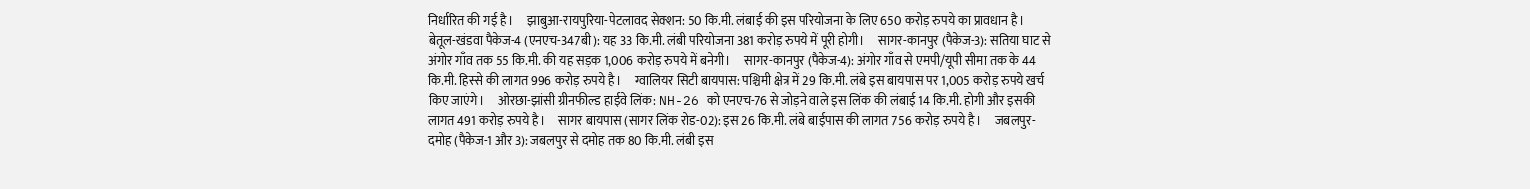निर्धारित की गई है।     झाबुआ-रायपुरिया-पेटलावद सेक्शन: 50 कि.मी. लंबाई की इस परियोजना के लिए 650 करोड़ रुपये का प्रावधान है।     बेतूल-खंडवा पैकेज-4 (एनएच-347बी): यह 33 कि.मी. लंबी परियोजना 381 करोड़ रुपये में पूरी होगी।     सागर-कानपुर (पैकेज-3): सतिया घाट से अंगोर गाँव तक 55 कि.मी. की यह सड़क 1,006 करोड़ रुपये में बनेगी।     सागर-कानपुर (पैकेज-4): अंगोर गाँव से एमपी/यूपी सीमा तक के 44 कि.मी. हिस्से की लागत 996 करोड़ रुपये है।     ग्वालियर सिटी बायपास: पश्चिमी क्षेत्र में 29 कि.मी. लंबे इस बायपास पर 1,005 करोड़ रुपये खर्च किए जाएंगे।     ओरछा-झांसी ग्रीनफील्ड हाईवे लिंक: NH-26 को एनएच-76 से जोड़ने वाले इस लिंक की लंबाई 14 कि.मी. होगी और इसकी लागत 491 करोड़ रुपये है।     सागर बायपास (सागर लिंक रोड-02): इस 26 कि.मी. लंबे बाईपास की लागत 756 करोड़ रुपये है।     जबलपुर-दमोह (पैकेज-1 और 3): जबलपुर से दमोह तक 80 कि.मी. लंबी इस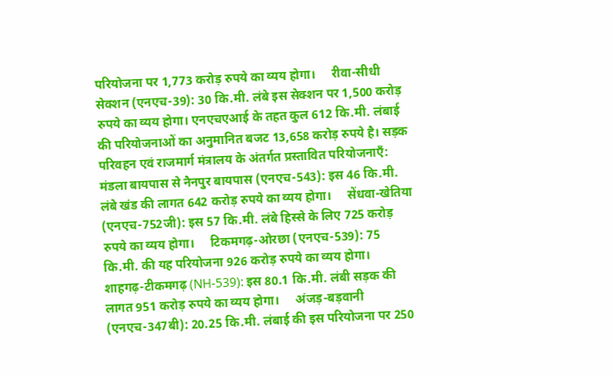परियोजना पर 1,773 करोड़ रुपये का व्यय होगा।     रीवा-सीधी सेक्शन (एनएच-39): 30 कि.मी. लंबे इस सेक्शन पर 1,500 करोड़ रुपये का व्यय होगा। एनएचएआई के तहत कुल 612 कि.मी. लंबाई की परियोजनाओं का अनुमानित बजट 13,658 करोड़ रुपये है। सड़क परिवहन एवं राजमार्ग मंत्रालय के अंतर्गत प्रस्तावित परियोजनाएँ:     मंडला बायपास से नैनपुर बायपास (एनएच-543): इस 46 कि.मी. लंबे खंड की लागत 642 करोड़ रुपये का व्यय होगा।     सेंधवा-खेतिया (एनएच-752जी): इस 57 कि.मी. लंबे हिस्से के लिए 725 करोड़ रुपये का व्यय होगा।     टिकमगढ़-ओरछा (एनएच-539): 75 कि.मी. की यह परियोजना 926 करोड़ रुपये का व्यय होगा।     शाहगढ़-टीकमगढ़ (NH-539): इस 80.1 कि.मी. लंबी सड़क की लागत 951 करोड़ रुपये का व्यय होगा।     अंजड़-बड़वानी (एनएच-347बी): 20.25 कि.मी. लंबाई की इस परियोजना पर 250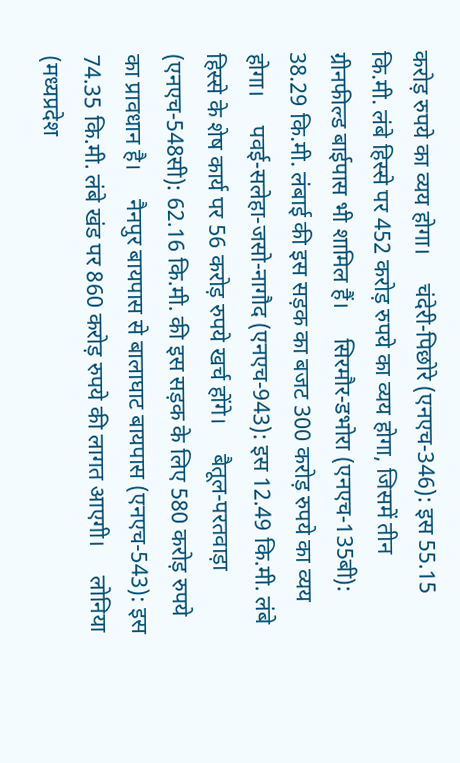करोड़ रुपये का व्यय होगा।     चंदेरी-पिछोरे (एनएच-346): इस 55.15 कि.मी. लंबे हिस्से पर 452 करोड़ रुपये का व्यय होगा, जिसमें तीन ग्रीनफील्ड बाईपास भी शामिल हैं।     सिरमौर-डभोरा (एनएच-135बी): 38.29 कि.मी. लंबाई की इस सड़क का बजट 300 करोड़ रुपये का व्यय होगा।     पवई-सलेहा-जसो-नागौद (एनएच-943): इस 12.49 कि.मी. लंबे हिस्से के शेष कार्य पर 56 करोड़ रुपये खर्च होंगे।     बैतूल-परतवाड़ा (एनएच-548सी): 62.16 कि.मी. की इस सड़क के लिए 580 करोड़ रुपये का प्रावधान है।     नैनपुर बायपास से बालाघाट बायपास (एनएच-543): इस 74.35 कि.मी. लंबे खंड पर 860 करोड़ रुपये की लागत आएगी।     लोनिया (मध्यप्रदेश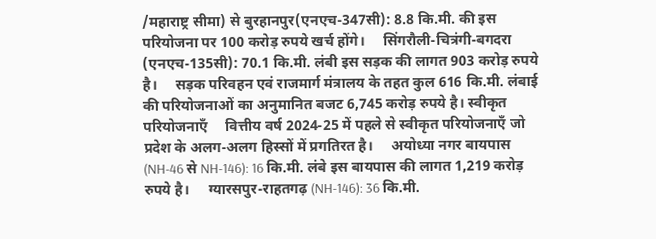/महाराष्ट्र सीमा) से बुरहानपुर(एनएच-347सी): 8.8 कि.मी. की इस परियोजना पर 100 करोड़ रुपये खर्च होंगे।     सिंगरौली-चित्रंगी-बगदरा (एनएच-135सी): 70.1 कि.मी. लंबी इस सड़क की लागत 903 करोड़ रुपये है।     सड़क परिवहन एवं राजमार्ग मंत्रालय के तहत कुल 616 कि.मी. लंबाई की परियोजनाओं का अनुमानित बजट 6,745 करोड़ रुपये है। स्वीकृत परियोजनाएँ     वित्तीय वर्ष 2024-25 में पहले से स्वीकृत परियोजनाएँ जो प्रदेश के अलग-अलग हिस्सों में प्रगतिरत है।     अयोध्या नगर बायपास (NH-46 से NH-146): 16 कि.मी. लंबे इस बायपास की लागत 1,219 करोड़ रुपये है।     ग्यारसपुर-राहतगढ़ (NH-146): 36 कि.मी.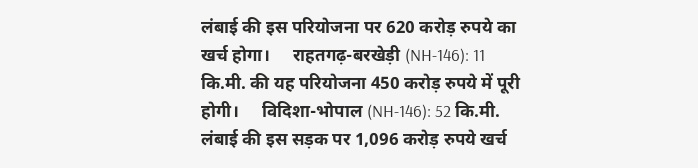लंबाई की इस परियोजना पर 620 करोड़ रुपये का खर्च होगा।     राहतगढ़-बरखेड़ी (NH-146): 11 कि.मी. की यह परियोजना 450 करोड़ रुपये में पूरी होगी।     विदिशा-भोपाल (NH-146): 52 कि.मी. लंबाई की इस सड़क पर 1,096 करोड़ रुपये खर्च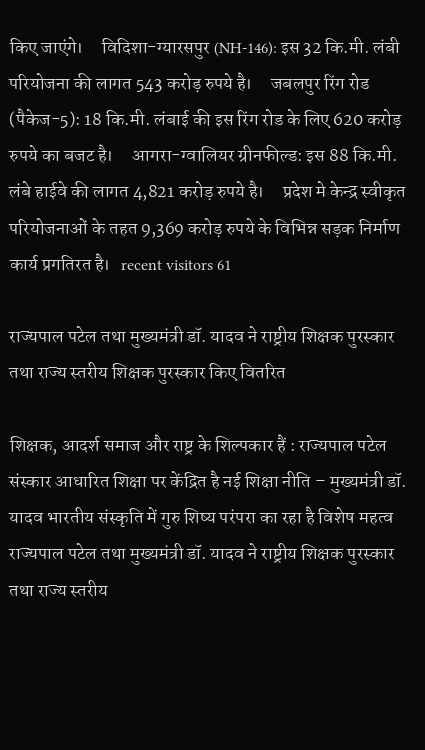किए जाएंगे।     विदिशा-ग्यारसपुर (NH-146): इस 32 कि.मी. लंबी परियोजना की लागत 543 करोड़ रुपये है।     जबलपुर रिंग रोड (पैकेज-5): 18 कि.मी. लंबाई की इस रिंग रोड के लिए 620 करोड़ रुपये का बजट है।     आगरा-ग्वालियर ग्रीनफील्ड: इस 88 कि.मी. लंबे हाईवे की लागत 4,821 करोड़ रुपये है।     प्रदेश मे केन्द्र स्वीकृत परियोजनाओं के तहत 9,369 करोड़ रुपये के विभिन्न सड़क निर्माण कार्य प्रगतिरत है।   recent visitors 61

राज्यपाल पटेल तथा मुख्यमंत्री डॉ. यादव ने राष्ट्रीय शिक्षक पुरस्कार तथा राज्य स्तरीय शिक्षक पुरस्कार किए वितरित

शिक्षक, आदर्श समाज और राष्ट्र के शिल्पकार हैं : राज्यपाल पटेल संस्कार आधारित शिक्षा पर केंद्रित है नई शिक्षा नीति – मुख्यमंत्री डॉ. यादव भारतीय संस्कृति में गुरु शिष्य परंपरा का रहा है विशेष महत्व राज्यपाल पटेल तथा मुख्यमंत्री डॉ. यादव ने राष्ट्रीय शिक्षक पुरस्कार तथा राज्य स्तरीय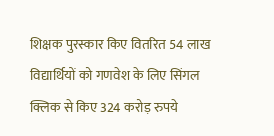शिक्षक पुरस्कार किए वितरित 54 लाख विद्यार्थियों को गणवेश के लिए सिंगल क्लिक से किए 324 करोड़ रुपये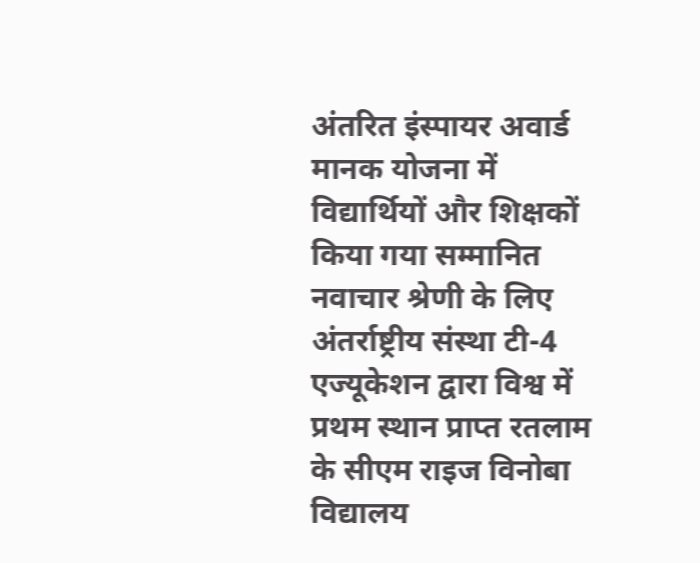अंतरित इंस्पायर अवार्ड मानक योजना में विद्यार्थियों और शिक्षकों किया गया सम्मानित नवाचार श्रेणी के लिए अंतर्राष्ट्रीय संस्था टी-4 एज्यूकेशन द्वारा विश्व में प्रथम स्थान प्राप्त रतलाम के सीएम राइज विनोबा विद्यालय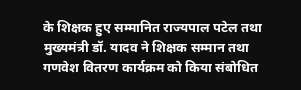के शिक्षक हुए सम्मानित राज्यपाल पटेल तथा मुख्यमंत्री डॉ. यादव ने शिक्षक सम्मान तथा गणवेश वितरण कार्यक्रम को किया संबोधित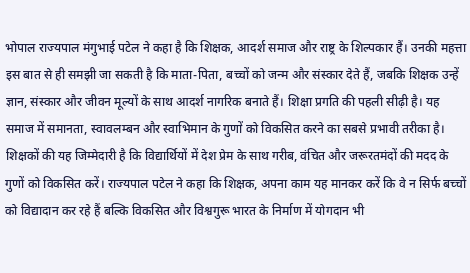भोपाल राज्यपाल मंगुभाई पटेल ने कहा है कि शिक्षक, आदर्श समाज और राष्ट्र के शिल्पकार हैं। उनकी महत्ता इस बात से ही समझी जा सकती है कि माता-पिता, बच्चों को जन्म और संस्कार देते हैं, जबकि शिक्षक उन्हें ज्ञान, संस्कार और जीवन मूल्यों के साथ आदर्श नागरिक बनाते हैं। शिक्षा प्रगति की पहली सीढ़ी है। यह समाज में समानता, स्वावलम्बन और स्वाभिमान के गुणों को विकसित करने का सबसे प्रभावी तरीका है। शिक्षकों की यह जिम्मेदारी है कि विद्यार्थियों में देश प्रेम के साथ गरीब, वंचित और जरूरतमंदों की मदद के गुणों को विकसित करें। राज्यपाल पटेल ने कहा कि शिक्षक, अपना काम यह मानकर करें कि वे न सिर्फ बच्चों को विद्यादान कर रहे हैं बल्कि विकसित और विश्वगुरू भारत के निर्माण में योगदान भी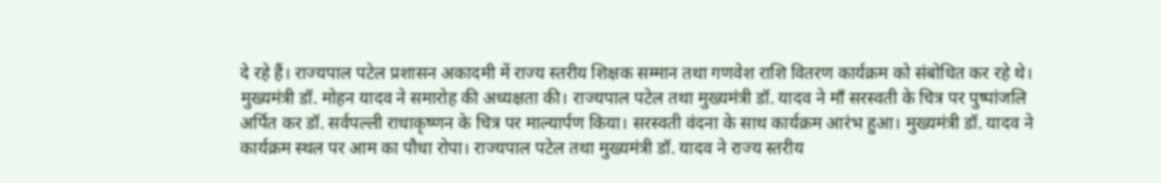दे रहे हैं। राज्यपाल पटेल प्रशासन अकादमी में राज्य स्तरीय शिक्षक सम्मान तथा गणवेश राशि वितरण कार्यक्रम को संबोधित कर रहे थे। मुख्यमंत्री डॉ. मोहन यादव ने समारोह की अध्यक्षता की। राज्यपाल पटेल तथा मुख्यमंत्री डॉ. यादव ने माँ सरस्वती के चित्र पर पुष्पांजलि अर्पित कर डॉ. सर्वपल्ली राधाकृष्णन के चित्र पर माल्यार्पण किया। सरस्वती वंदना के साथ कार्यक्रम आरंभ हुआ। मुख्यमंत्री डॉ. यादव ने कार्यक्रम स्थल पर आम का पौधा रोपा। राज्यपाल पटेल तथा मुख्यमंत्री डॉ. यादव ने राज्य स्तरीय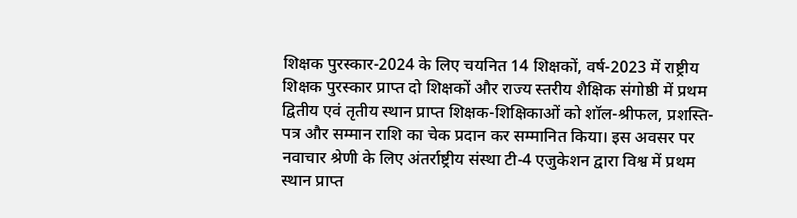शिक्षक पुरस्कार-2024 के लिए चयनित 14 शिक्षकों, वर्ष-2023 में राष्ट्रीय शिक्षक पुरस्कार प्राप्त दो शिक्षकों और राज्य स्तरीय शैक्षिक संगोष्ठी में प्रथम द्वितीय एवं तृतीय स्थान प्राप्त शिक्षक-शिक्षिकाओं को शॉल-श्रीफल, प्रशस्ति-पत्र और सम्मान राशि का चेक प्रदान कर सम्मानित किया। इस अवसर पर नवाचार श्रेणी के लिए अंतर्राष्ट्रीय संस्था टी-4 एजुकेशन द्वारा विश्व में प्रथम स्थान प्राप्त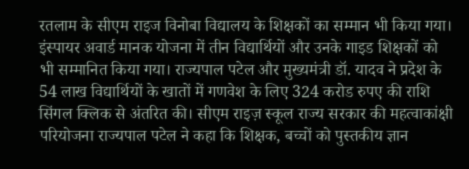रतलाम के सीएम राइज विनोबा विद्यालय के शिक्षकों का सम्मान भी किया गया। इंस्पायर अवार्ड मानक योजना में तीन विद्यार्थियों और उनके गाइड शिक्षकों को भी सम्मानित किया गया। राज्यपाल पटेल और मुख्यमंत्री डॉ. यादव ने प्रदेश के 54 लाख विद्यार्थियों के खातों में गणवेश के लिए 324 करोड रुपए की राशि सिंगल क्लिक से अंतरित की। सीएम राइज़ स्कूल राज्य सरकार की महत्वाकांक्षी परियोजना राज्यपाल पटेल ने कहा कि शिक्षक, बच्चों को पुस्तकीय ज्ञान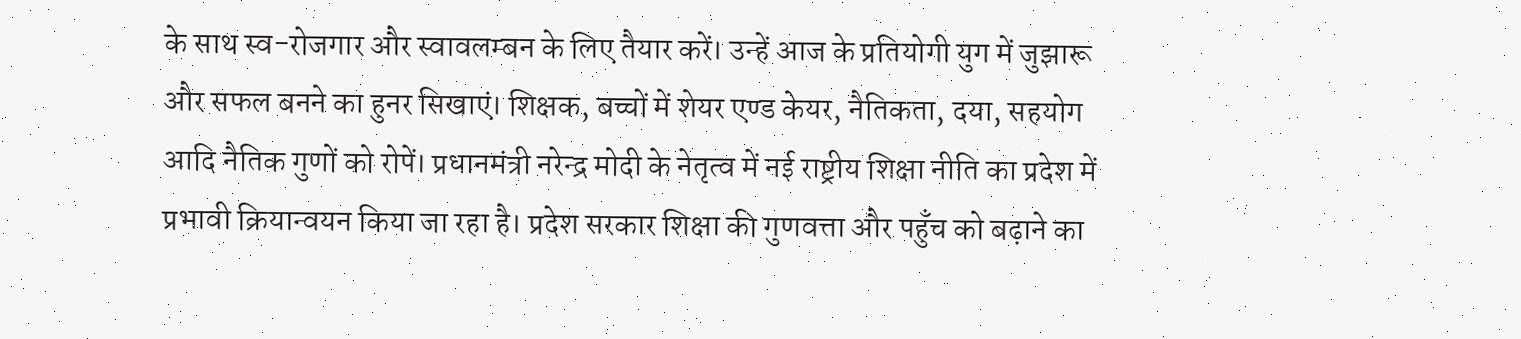के साथ स्व-रोजगार और स्वावलम्बन के लिए तैयार करें। उन्हें आज के प्रतियोगी युग में जुझारू और सफल बनने का हुनर सिखाएं। शिक्षक, बच्चों में शेयर एण्ड केयर, नैतिकता, दया, सहयोग आदि नैतिक गुणों को रोपें। प्रधानमंत्री नरेन्द्र मोदी के नेतृत्व में नई राष्ट्रीय शिक्षा नीति का प्रदेश में प्रभावी क्रियान्वयन किया जा रहा है। प्रदेश सरकार शिक्षा की गुणवत्ता और पहुँच को बढ़ाने का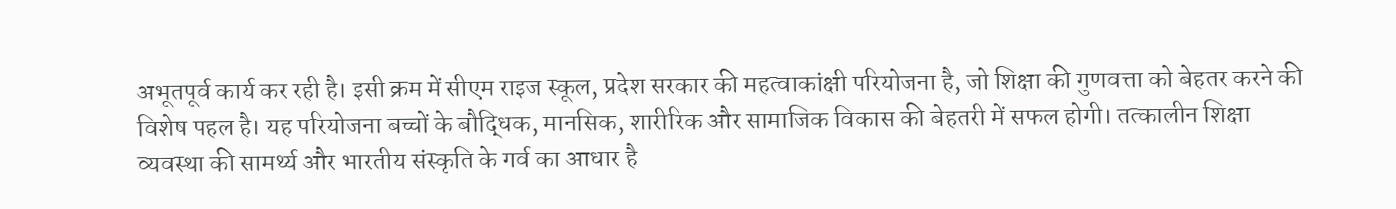अभूतपूर्व कार्य कर रही है। इसी क्रम में सीएम राइज स्कूल, प्रदेश सरकार की महत्वाकांक्षी परियोजना है, जो शिक्षा की गुणवत्ता को बेहतर करने की विशेष पहल है। यह परियोजना बच्चों के बौद्धिक, मानसिक, शारीरिक और सामाजिक विकास की बेहतरी में सफल होगी। तत्कालीन शिक्षा व्यवस्था की सामर्थ्य और भारतीय संस्कृति के गर्व का आधार है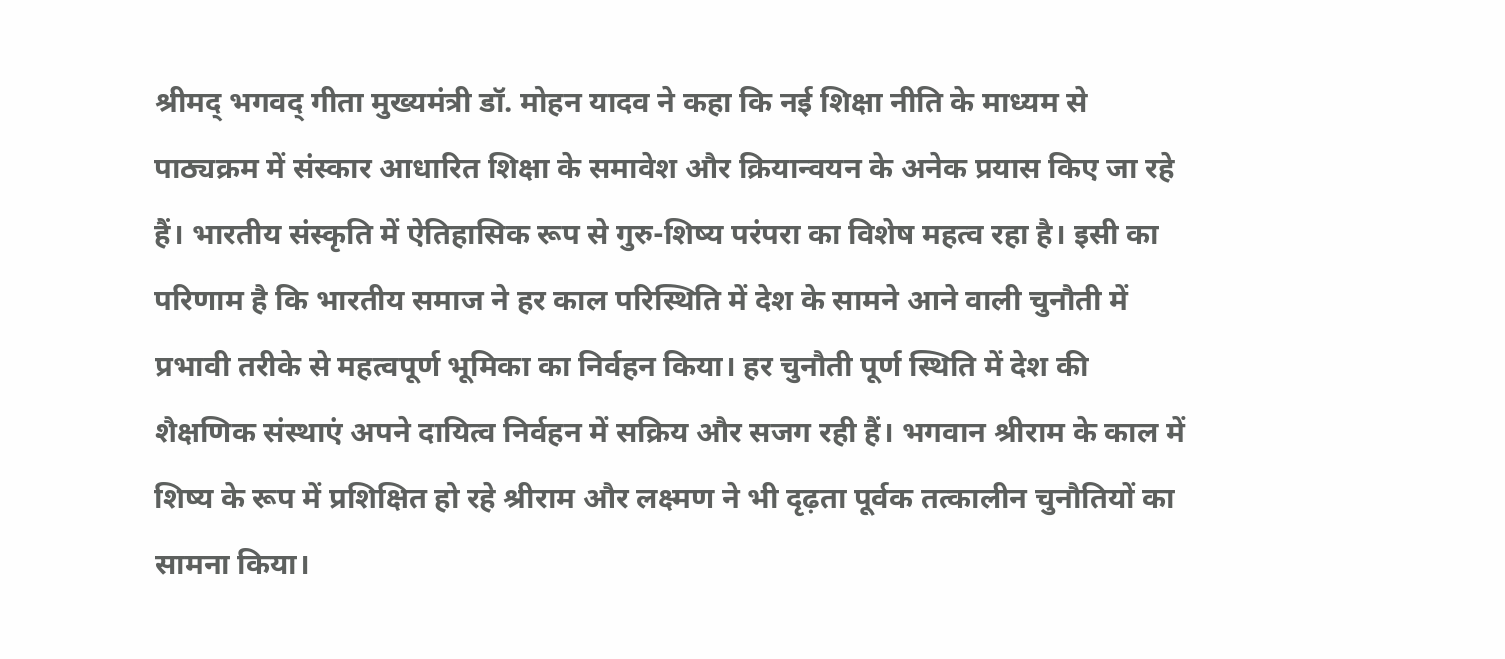श्रीमद् भगवद् गीता मुख्यमंत्री डॉ. मोहन यादव ने कहा कि नई शिक्षा नीति के माध्यम से पाठ्यक्रम में संस्कार आधारित शिक्षा के समावेश और क्रियान्वयन के अनेक प्रयास किए जा रहे हैं। भारतीय संस्कृति में ऐतिहासिक रूप से गुरु-शिष्य परंपरा का विशेष महत्व रहा है। इसी का परिणाम है कि भारतीय समाज ने हर काल परिस्थिति में देश के सामने आने वाली चुनौती में प्रभावी तरीके से महत्वपूर्ण भूमिका का निर्वहन किया। हर चुनौती पूर्ण स्थिति में देश की शैक्षणिक संस्थाएं अपने दायित्व निर्वहन में सक्रिय और सजग रही हैं। भगवान श्रीराम के काल में शिष्य के रूप में प्रशिक्षित हो रहे श्रीराम और लक्ष्मण ने भी दृढ़ता पूर्वक तत्कालीन चुनौतियों का सामना किया।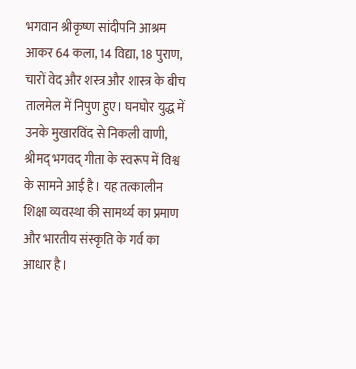भगवान श्रीकृष्ण सांदीपनि आश्रम आकर 64 कला, 14 विद्या, 18 पुराण, चारों वेद और शस्त्र और शास्त्र के बीच तालमेल में निपुण हुए। घनघोर युद्ध में उनके मुखारविंद से निकली वाणी, श्रीमद् भगवद् गीता के स्वरूप में विश्व के सामने आई है। यह तत्कालीन शिक्षा व्यवस्था की सामर्थ्य का प्रमाण और भारतीय संस्कृति के गर्व का आधार है।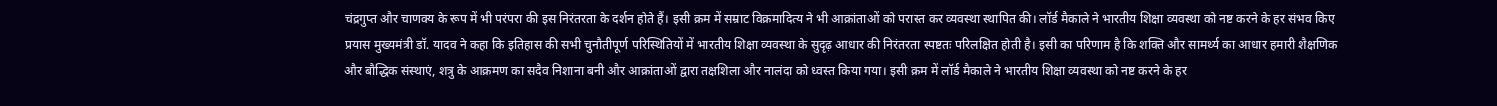चंद्रगुप्त और चाणक्य के रूप में भी परंपरा की इस निरंतरता के दर्शन होते हैं। इसी क्रम में सम्राट विक्रमादित्य ने भी आक्रांताओं को परास्त कर व्यवस्था स्थापित की। लॉर्ड मैकाले ने भारतीय शिक्षा व्यवस्था को नष्ट करने के हर संभव किए प्रयास मुख्यमंत्री डॉ. यादव ने कहा कि इतिहास की सभी चुनौतीपूर्ण परिस्थितियों में भारतीय शिक्षा व्यवस्था के सुदृढ़ आधार की निरंतरता स्पष्टतः परिलक्षित होती है। इसी का परिणाम है कि शक्ति और सामर्थ्य का आधार हमारी शैक्षणिक और बौद्धिक संस्थाएं, शत्रु के आक्रमण का सदैव निशाना बनी और आक्रांताओं द्वारा तक्षशिला और नालंदा को ध्वस्त किया गया। इसी क्रम में लॉर्ड मैकाले ने भारतीय शिक्षा व्यवस्था को नष्ट करने के हर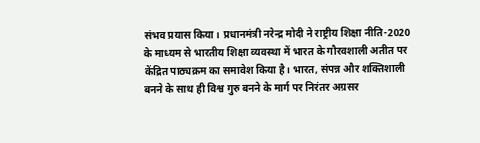संभव प्रयास किया। प्रधानमंत्री नरेन्द्र मोदी ने राष्ट्रीय शिक्षा नीति-2020 के माध्यम से भारतीय शिक्षा व्यवस्था में भारत के गौरवशाली अतीत पर केंद्रित पाठ्यक्रम का समावेश किया है। भारत, संपन्न और शक्तिशाली बनने के साथ ही विश्व गुरु बनने के मार्ग पर निरंतर अग्रसर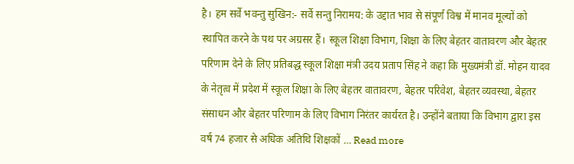है। हम सर्वे भवन्तु सुखिन:- सर्वे सन्तु निरामय: के उद्दात भाव से संपूर्ण विश्व में मानव मूल्यों को स्थापित करने के पथ पर अग्रसर हैं। स्कूल शिक्षा विभाग, शिक्षा के लिए बेहतर वातावरण और बेहतर परिणाम देने के लिए प्रतिबद्ध स्कूल शिक्षा मंत्री उदय प्रताप सिंह ने कहा कि मुख्यमंत्री डॉ. मोहन यादव के नेतृत्व में प्रदेश में स्कूल शिक्षा के लिए बेहतर वातावरण, बेहतर परिवेश, बेहतर व्यवस्था, बेहतर संसाधन और बेहतर परिणाम के लिए विभाग निरंतर कार्यरत है। उन्होंने बताया कि विभाग द्वारा इस वर्ष 74 हजार से अधिक अतिथि शिक्षकों … Read more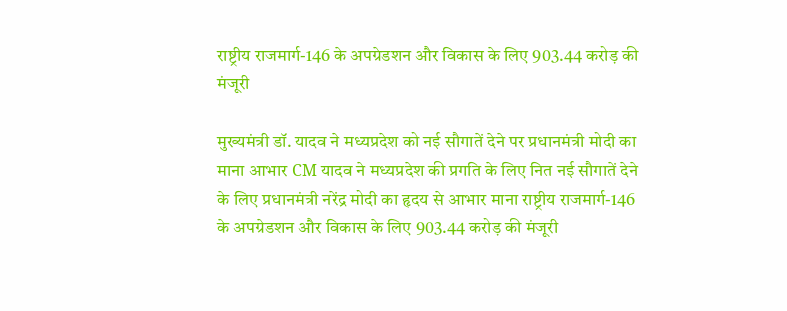राष्ट्रीय राजमार्ग-146 के अपग्रेडशन और विकास के लिए 903.44 करोड़ की मंजूरी

मुख्यमंत्री डॉ. यादव ने मध्यप्रदेश को नई सौगातें देने पर प्रधानमंत्री मोदी का माना आभार CM यादव ने मध्यप्रदेश की प्रगति के लिए नित नई सौगातें देने के लिए प्रधानमंत्री नरेंद्र मोदी का हृदय से आभार माना राष्ट्रीय राजमार्ग-146 के अपग्रेडशन और विकास के लिए 903.44 करोड़ की मंजूरी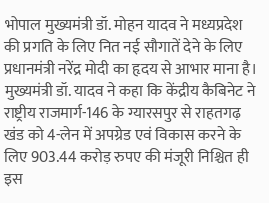भोपाल मुख्यमंत्री डॉ. मोहन यादव ने मध्यप्रदेश की प्रगति के लिए नित नई सौगातें देने के लिए प्रधानमंत्री नरेंद्र मोदी का हृदय से आभार माना है। मुख्यमंत्री डॉ. यादव ने कहा कि केंद्रीय कैबिनेट ने राष्ट्रीय राजमार्ग-146 के ग्यारसपुर से राहतगढ़ खंड को 4-लेन में अपग्रेड एवं विकास करने के लिए 903.44 करोड़ रुपए की मंजूरी निश्चित ही इस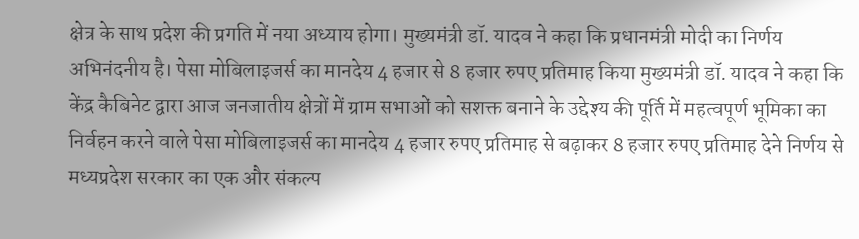क्षेत्र के साथ प्रदेश की प्रगति में नया अध्याय होगा। मुख्यमंत्री डॉ. यादव ने कहा कि प्रधानमंत्री मोदी का निर्णय अभिनंदनीय है। पेसा मोबिलाइजर्स का मानदेय 4 हजार से 8 हजार रुपए प्रतिमाह किया मुख्यमंत्री डॉ. यादव ने कहा कि केंद्र कैबिनेट द्वारा आज जनजातीय क्षेत्रों में ग्राम सभाओं को सशक्त बनाने के उद्देश्य की पूर्ति में महत्वपूर्ण भूमिका का निर्वहन करने वाले पेसा मोबिलाइजर्स का मानदेय 4 हजार रुपए प्रतिमाह से बढ़ाकर 8 हजार रुपए प्रतिमाह देने निर्णय से मध्यप्रदेश सरकार का एक और संकल्प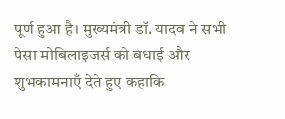पूर्ण हुआ है। मुख्यमंत्री डॉ. यादव ने सभी पेसा मोबिलाइजर्स को बधाई और शुभकामनाएँ देते हुए कहाकि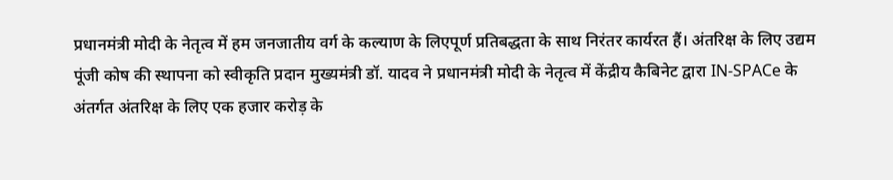प्रधानमंत्री मोदी के नेतृत्व में हम जनजातीय वर्ग के कल्याण के लिएपूर्ण प्रतिबद्धता के साथ निरंतर कार्यरत हैं। अंतरिक्ष के लिए उद्यम पूंजी कोष की स्थापना को स्वीकृति प्रदान मुख्यमंत्री डॉ. यादव ने प्रधानमंत्री मोदी के नेतृत्व में केंद्रीय कैबिनेट द्वारा IN-SPACe के अंतर्गत अंतरिक्ष के लिए एक हजार करोड़ के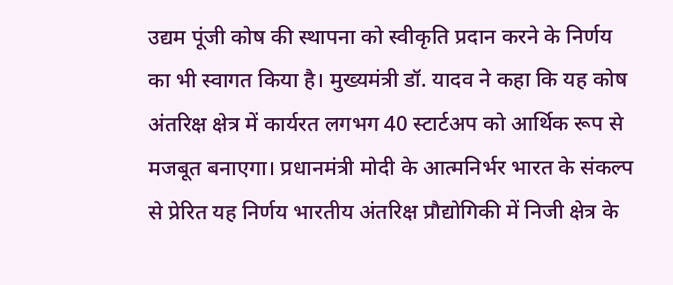उद्यम पूंजी कोष की स्थापना को स्वीकृति प्रदान करने के निर्णय का भी स्वागत किया है। मुख्यमंत्री डॉ. यादव ने कहा कि यह कोष अंतरिक्ष क्षेत्र में कार्यरत लगभग 40 स्टार्टअप को आर्थिक रूप से मजबूत बनाएगा। प्रधानमंत्री मोदी के आत्मनिर्भर भारत के संकल्प से प्रेरित यह निर्णय भारतीय अंतरिक्ष प्रौद्योगिकी में निजी क्षेत्र के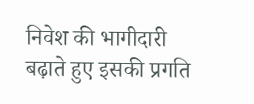निवेश की भागीदारी बढ़ाते हुए इसकी प्रगति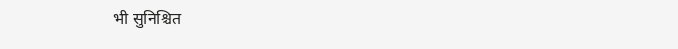भी सुनिश्चित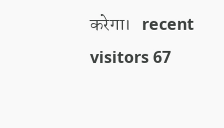करेगा।   recent visitors 67